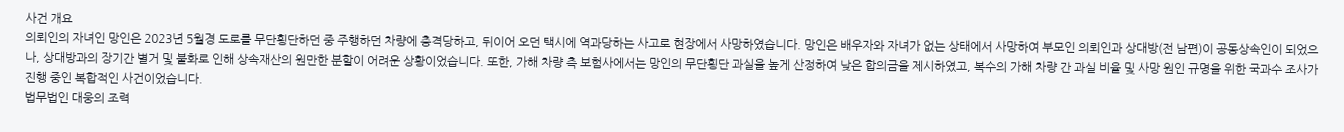사건 개요
의뢰인의 자녀인 망인은 2023년 5월경 도로를 무단횡단하던 중 주행하던 차량에 충격당하고, 뒤이어 오던 택시에 역과당하는 사고로 현장에서 사망하였습니다. 망인은 배우자와 자녀가 없는 상태에서 사망하여 부모인 의뢰인과 상대방(전 남편)이 공동상속인이 되었으나, 상대방과의 장기간 별거 및 불화로 인해 상속재산의 원만한 분할이 어려운 상황이었습니다. 또한, 가해 차량 측 보험사에서는 망인의 무단횡단 과실을 높게 산정하여 낮은 합의금을 제시하였고, 복수의 가해 차량 간 과실 비율 및 사망 원인 규명을 위한 국과수 조사가 진행 중인 복합적인 사건이었습니다.
법무법인 대웅의 조력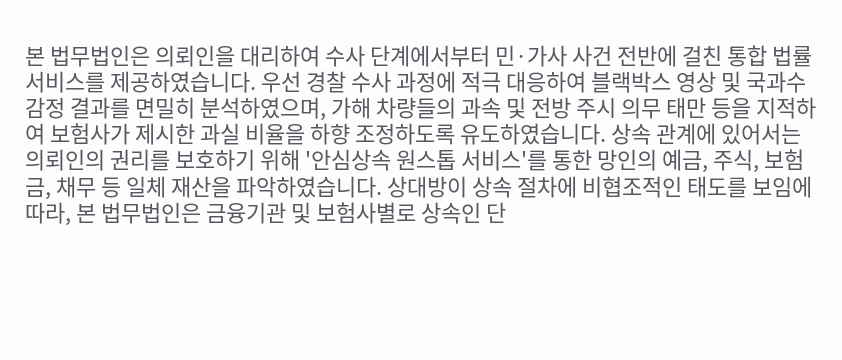본 법무법인은 의뢰인을 대리하여 수사 단계에서부터 민·가사 사건 전반에 걸친 통합 법률 서비스를 제공하였습니다. 우선 경찰 수사 과정에 적극 대응하여 블랙박스 영상 및 국과수 감정 결과를 면밀히 분석하였으며, 가해 차량들의 과속 및 전방 주시 의무 태만 등을 지적하여 보험사가 제시한 과실 비율을 하향 조정하도록 유도하였습니다. 상속 관계에 있어서는 의뢰인의 권리를 보호하기 위해 '안심상속 원스톱 서비스'를 통한 망인의 예금, 주식, 보험금, 채무 등 일체 재산을 파악하였습니다. 상대방이 상속 절차에 비협조적인 태도를 보임에 따라, 본 법무법인은 금융기관 및 보험사별로 상속인 단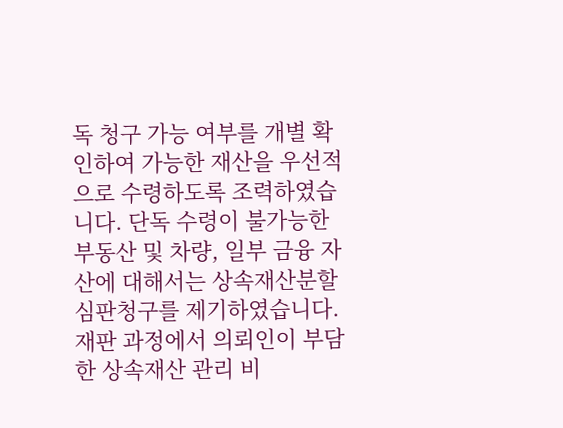독 청구 가능 여부를 개별 확인하여 가능한 재산을 우선적으로 수령하도록 조력하였습니다. 단독 수령이 불가능한 부동산 및 차량, 일부 금융 자산에 대해서는 상속재산분할 심판청구를 제기하였습니다. 재판 과정에서 의뢰인이 부담한 상속재산 관리 비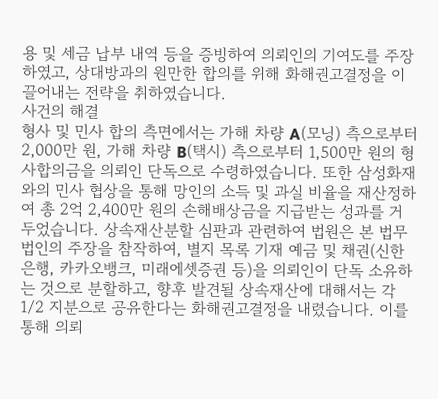용 및 세금 납부 내역 등을 증빙하여 의뢰인의 기여도를 주장하였고, 상대방과의 원만한 합의를 위해 화해권고결정을 이끌어내는 전략을 취하였습니다.
사건의 해결
형사 및 민사 합의 측면에서는 가해 차량 A(모닝) 측으로부터 2,000만 원, 가해 차량 B(택시) 측으로부터 1,500만 원의 형사합의금을 의뢰인 단독으로 수령하였습니다. 또한 삼성화재와의 민사 협상을 통해 망인의 소득 및 과실 비율을 재산정하여 총 2억 2,400만 원의 손해배상금을 지급받는 성과를 거두었습니다. 상속재산분할 심판과 관련하여 법원은 본 법무법인의 주장을 참작하여, 별지 목록 기재 예금 및 채권(신한은행, 카카오뱅크, 미래에셋증권 등)을 의뢰인이 단독 소유하는 것으로 분할하고, 향후 발견될 상속재산에 대해서는 각 1/2 지분으로 공유한다는 화해권고결정을 내렸습니다. 이를 통해 의뢰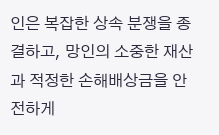인은 복잡한 상속 분쟁을 종결하고, 망인의 소중한 재산과 적정한 손해배상금을 안전하게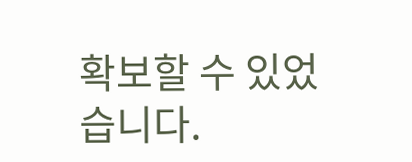확보할 수 있었습니다.